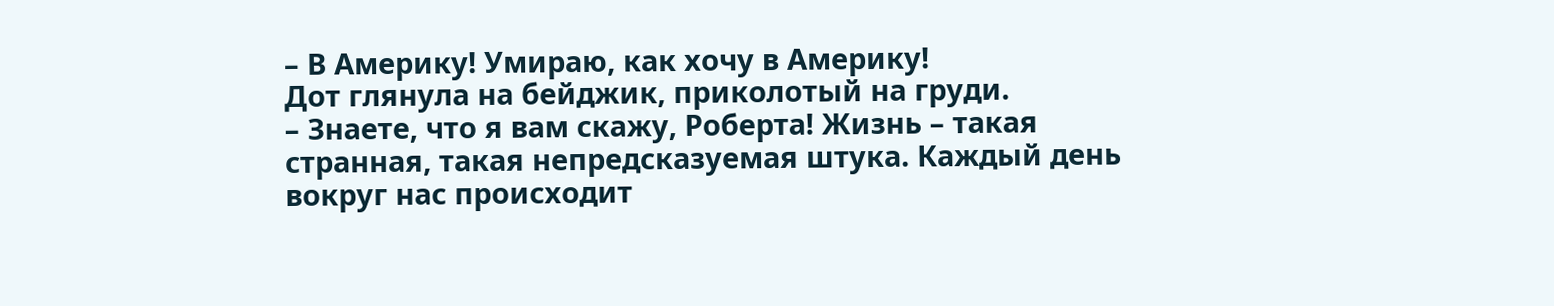– В Америку! Умираю, как хочу в Америку!
Дот глянула на бейджик, приколотый на груди.
– Знаете, что я вам скажу, Роберта! Жизнь – такая странная, такая непредсказуемая штука. Каждый день вокруг нас происходит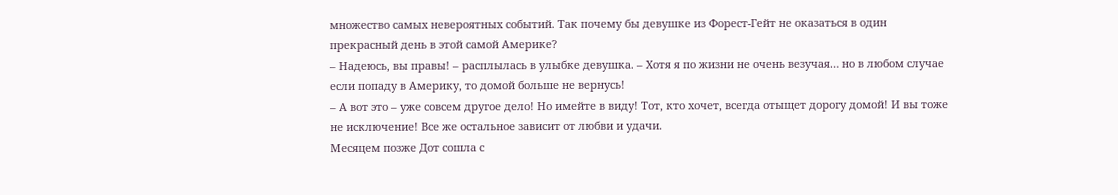множество самых невероятных событий. Так почему бы девушке из Форест-Гейт не оказаться в один прекрасный день в этой самой Америке?
– Надеюсь, вы правы! – расплылась в улыбке девушка. – Хотя я по жизни не очень везучая… но в любом случае если попаду в Америку, то домой больше не вернусь!
– А вот это – уже совсем другое дело! Но имейте в виду! Тот, кто хочет, всегда отыщет дорогу домой! И вы тоже не исключение! Все же остальное зависит от любви и удачи.
Месяцем позже Дот сошла с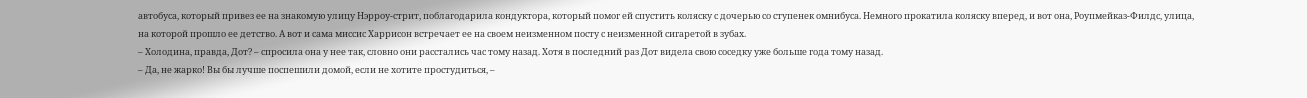автобуса, который привез ее на знакомую улицу Нэрроу-стрит, поблагодарила кондуктора, который помог ей спустить коляску с дочерью со ступенек омнибуса. Немного прокатила коляску вперед, и вот она, Роупмейказ-Филдс, улица, на которой прошло ее детство. А вот и сама миссис Харрисон встречает ее на своем неизменном посту с неизменной сигаретой в зубах.
– Холодина, правда, Дот? – спросила она у нее так, словно они расстались час тому назад. Хотя в последний раз Дот видела свою соседку уже больше года тому назад.
– Да, не жарко! Вы бы лучше поспешили домой, если не хотите простудиться, –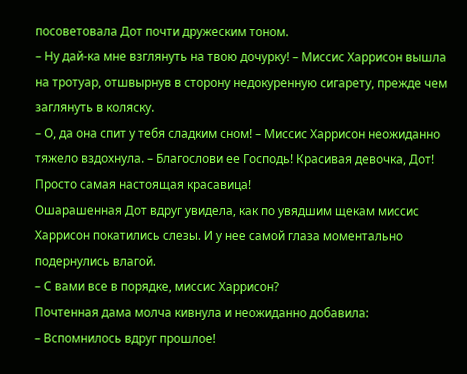посоветовала Дот почти дружеским тоном.
– Ну дай-ка мне взглянуть на твою дочурку! – Миссис Харрисон вышла на тротуар, отшвырнув в сторону недокуренную сигарету, прежде чем заглянуть в коляску.
– О, да она спит у тебя сладким сном! – Миссис Харрисон неожиданно тяжело вздохнула. – Благослови ее Господь! Красивая девочка, Дот! Просто самая настоящая красавица!
Ошарашенная Дот вдруг увидела, как по увядшим щекам миссис Харрисон покатились слезы. И у нее самой глаза моментально подернулись влагой.
– С вами все в порядке, миссис Харрисон?
Почтенная дама молча кивнула и неожиданно добавила:
– Вспомнилось вдруг прошлое!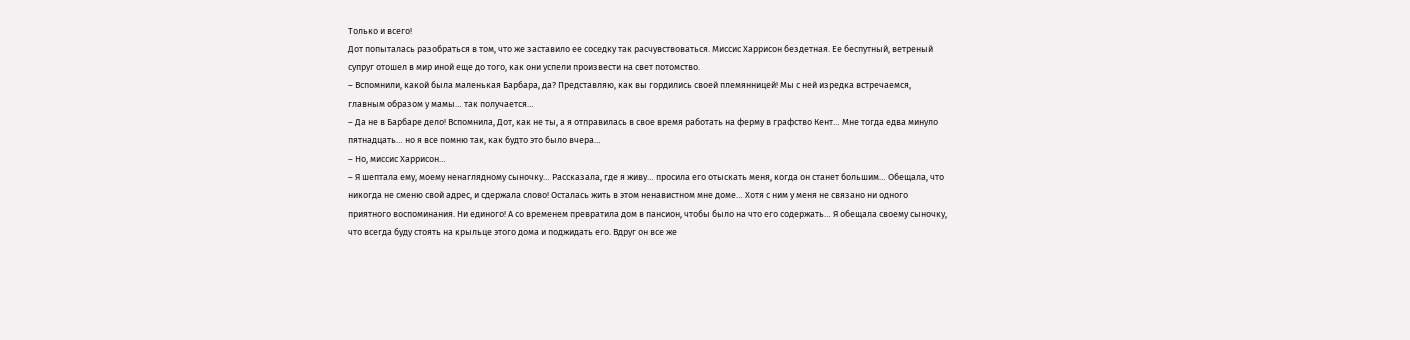Только и всего!
Дот попыталась разобраться в том, что же заставило ее соседку так расчувствоваться. Миссис Харрисон бездетная. Ее беспутный, ветреный супруг отошел в мир иной еще до того, как они успели произвести на свет потомство.
– Вспомнили, какой была маленькая Барбара, да? Представляю, как вы гордились своей племянницей! Мы с ней изредка встречаемся, главным образом у мамы… так получается…
– Да не в Барбаре дело! Вспомнила, Дот, как не ты, а я отправилась в свое время работать на ферму в графство Кент… Мне тогда едва минуло пятнадцать… но я все помню так, как будто это было вчера…
– Но, миссис Харрисон…
– Я шептала ему, моему ненаглядному сыночку… Рассказала, где я живу… просила его отыскать меня, когда он станет большим… Обещала, что никогда не сменю свой адрес, и сдержала слово! Осталась жить в этом ненавистном мне доме… Хотя с ним у меня не связано ни одного приятного воспоминания. Ни единого! А со временем превратила дом в пансион, чтобы было на что его содержать… Я обещала своему сыночку, что всегда буду стоять на крыльце этого дома и поджидать его. Вдруг он все же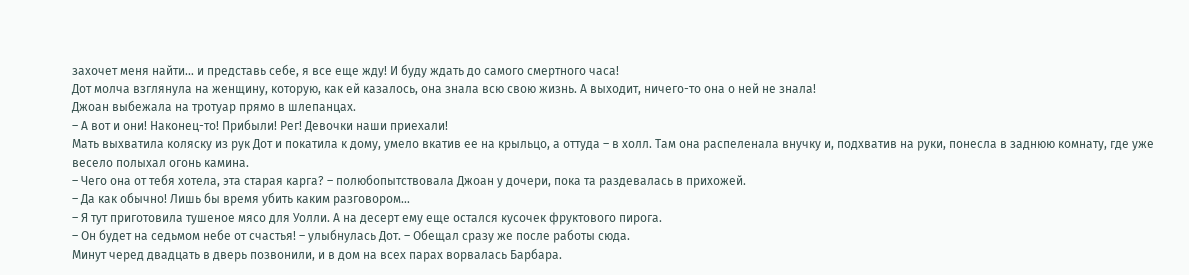захочет меня найти… и представь себе, я все еще жду! И буду ждать до самого смертного часа!
Дот молча взглянула на женщину, которую, как ей казалось, она знала всю свою жизнь. А выходит, ничего-то она о ней не знала!
Джоан выбежала на тротуар прямо в шлепанцах.
– А вот и они! Наконец-то! Прибыли! Рег! Девочки наши приехали!
Мать выхватила коляску из рук Дот и покатила к дому, умело вкатив ее на крыльцо, а оттуда – в холл. Там она распеленала внучку и, подхватив на руки, понесла в заднюю комнату, где уже весело полыхал огонь камина.
– Чего она от тебя хотела, эта старая карга? – полюбопытствовала Джоан у дочери, пока та раздевалась в прихожей.
– Да как обычно! Лишь бы время убить каким разговором…
– Я тут приготовила тушеное мясо для Уолли. А на десерт ему еще остался кусочек фруктового пирога.
– Он будет на седьмом небе от счастья! – улыбнулась Дот. – Обещал сразу же после работы сюда.
Минут черед двадцать в дверь позвонили, и в дом на всех парах ворвалась Барбара.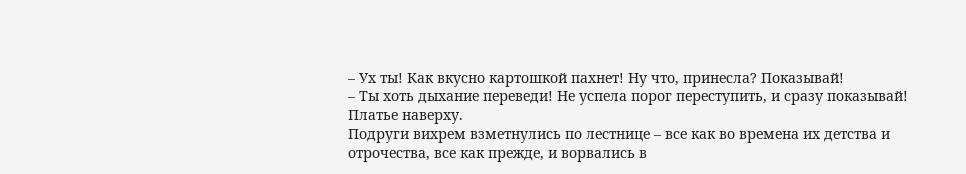– Ух ты! Как вкусно картошкой пахнет! Ну что, принесла? Показывай!
– Ты хоть дыхание переведи! Не успела порог переступить, и сразу показывай! Платье наверху.
Подруги вихрем взметнулись по лестнице – все как во времена их детства и отрочества, все как прежде, и ворвались в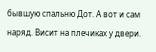бывшую спальню Дот. А вот и сам наряд. Висит на плечиках у двери.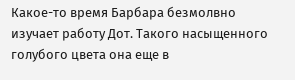Какое-то время Барбара безмолвно изучает работу Дот. Такого насыщенного голубого цвета она еще в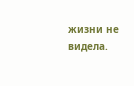жизни не видела.